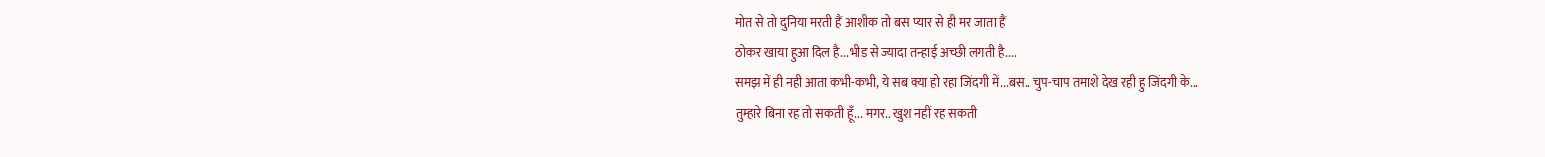मोत से तो दुनिया मरती हैं आशीक तो बस प्यार से ही मर जाता हैं
ठोकर खाया हुआ दिल है...भीड से ज्यादा तन्हाई अच्छी लगती है....
समझ में ही नही आता कभी-कभी, ये सब क्या हो रहा जिंदगी में...बस.. चुप-चाप तमाशे देख रही हु जिंदगी के...
तुम्हारे बिना रह तो सकती हूँ... मगर.. खुश नहीं रह सकती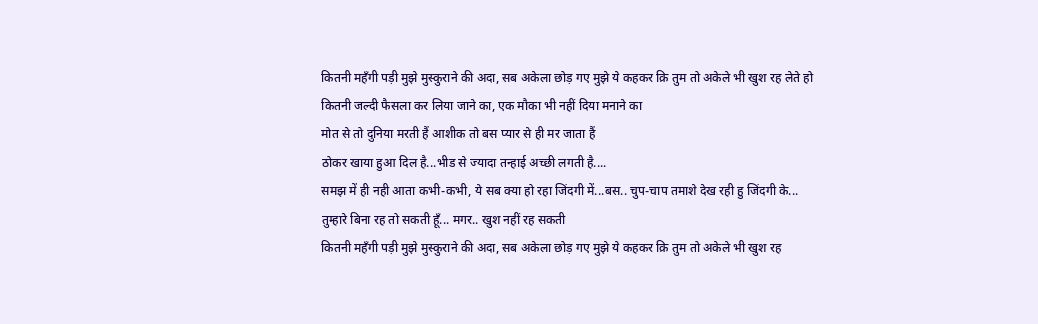कितनी महँगी पड़ी मुझे मुस्कुराने की अदा, सब अकेला छोड़ गए मुझे ये कहकर क़ि तुम तो अकेले भी खुश रह लेते हो
कितनी जल्दी फैसला कर लिया जाने का, एक मौका भी नहीं दिया मनाने का
मोत से तो दुनिया मरती हैं आशीक तो बस प्यार से ही मर जाता हैं
ठोकर खाया हुआ दिल है...भीड से ज्यादा तन्हाई अच्छी लगती है....
समझ में ही नही आता कभी-कभी, ये सब क्या हो रहा जिंदगी में...बस.. चुप-चाप तमाशे देख रही हु जिंदगी के...
तुम्हारे बिना रह तो सकती हूँ... मगर.. खुश नहीं रह सकती
कितनी महँगी पड़ी मुझे मुस्कुराने की अदा, सब अकेला छोड़ गए मुझे ये कहकर क़ि तुम तो अकेले भी खुश रह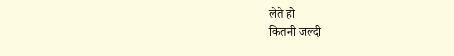लेते हो
कितनी जल्दी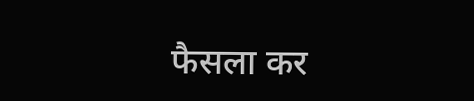फैसला कर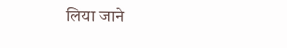लिया जाने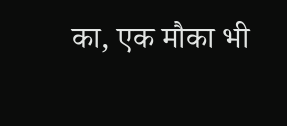का, एक मौका भी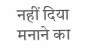नहीं दिया मनाने का